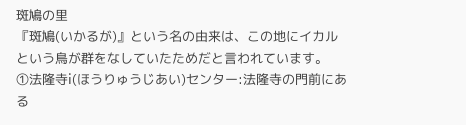斑鳩の里
『斑鳩(いかるが)』という名の由来は、この地にイカルという鳥が群をなしていたためだと言われています。
①法隆寺i(ほうりゅうじあい)センター:法隆寺の門前にある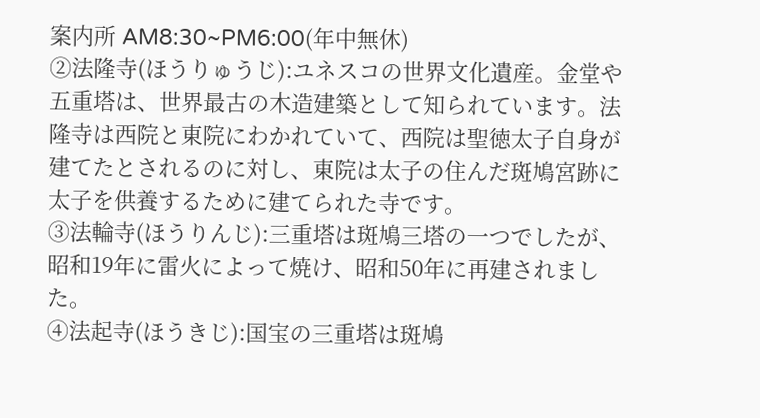案内所 AM8:30~PM6:00(年中無休)
②法隆寺(ほうりゅうじ):ユネスコの世界文化遺産。金堂や五重塔は、世界最古の木造建築として知られています。法隆寺は西院と東院にわかれていて、西院は聖徳太子自身が建てたとされるのに対し、東院は太子の住んだ斑鳩宮跡に太子を供養するために建てられた寺です。
③法輪寺(ほうりんじ):三重塔は斑鳩三塔の一つでしたが、昭和19年に雷火によって焼け、昭和50年に再建されました。
④法起寺(ほうきじ):国宝の三重塔は斑鳩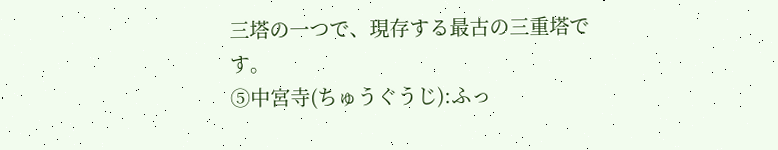三塔の一つで、現存する最古の三重塔です。
⑤中宮寺(ちゅうぐうじ):ふっ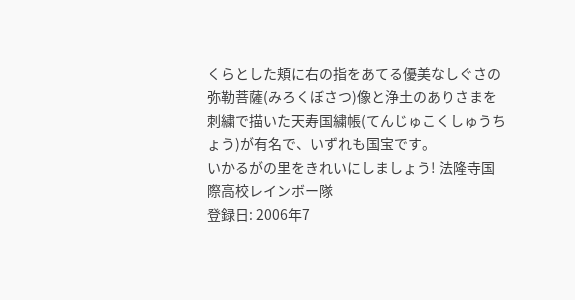くらとした頬に右の指をあてる優美なしぐさの弥勒菩薩(みろくぼさつ)像と浄土のありさまを刺繍で描いた天寿国繍帳(てんじゅこくしゅうちょう)が有名で、いずれも国宝です。
いかるがの里をきれいにしましょう! 法隆寺国際高校レインボー隊
登録日: 2006年7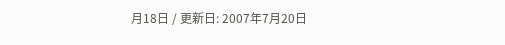月18日 / 更新日: 2007年7月20日